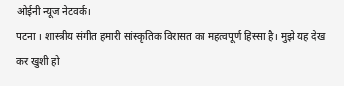ओईनी न्यूज नेटवर्क।
पटना । शास्त्रीय संगीत हमारी सांस्कृतिक विरासत का महत्वपूर्ण हिस्सा है। मुझे यह देख कर खुशी हो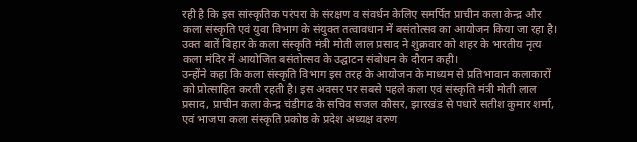रही है कि इस सांस्कृतिक परंपरा के संरक्षण व संवर्धन केलिए समर्पित प्राचीन कला केन्द्र और कला संस्कृति एवं युवा विभाग के संयुक्त तत्वावधान में बसंतोत्सव का आयोजन किया जा रहा है। उक्त बातें बिहार के कला संस्कृति मंत्री मोती लाल प्रसाद ने शुक्रवार को शहर के भारतीय नृत्य कला मंदिर में आयोजित बसंतोत्सव के उद्घाटन संबोधन के दौरान कही।
उन्होंने कहा कि कला संस्कृति विभाग इस तरह के आयोजन के माध्यम से प्रतिभावान कलाकारों को प्रोत्साहित करती रहती है। इस अवसर पर सबसे पहले कला एवं संस्कृति मंत्री मोती लाल प्रसाद, प्राचीन कला केन्द्र चंडीगढ के सचिव सजल कौसर, झारखंड से पधारे सतीश कुमार शर्मा, एवं भाजपा कला संस्कृति प्रकोष्ठ के प्रदेश अध्यक्ष वरुण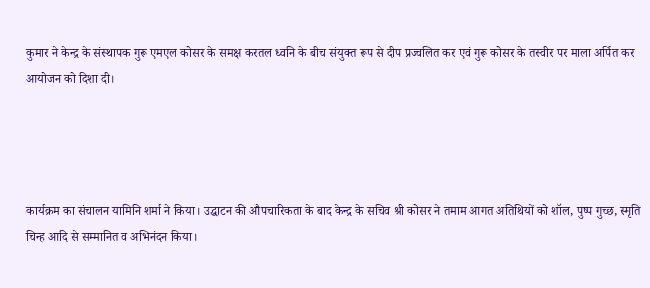कुमार ने केन्द्र के संस्थापक गुरू एमएल कोसर के समक्ष करतल ध्वनि के बीच संयुक्त रूप से दीप प्रज्वलित कर एवं गुरू कोसर के तस्वीर पर माला अर्पित कर आयोजन को दिशा दी।




कार्यक्रम का संचालन यामिनि शर्मा ने किया। उद्घाटन की औपचारिकता के बाद केन्द्र के सचिव श्री कोसर ने तमाम आगत अतिथियों को शॉल, पुष्प गुच्छ, स्मृति चिन्ह आदि से सम्मानित व अभिनंदन किया।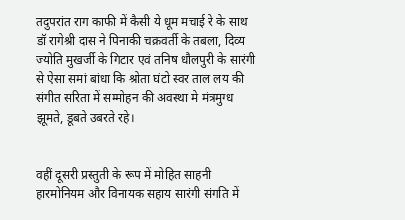तदुपरांत राग काफी में कैसी ये धूम मचाई रे के साथ डॉ रागेश्री दास ने पिनाकी चक्रवर्ती के तबला, दिव्य ज्योति मुखर्जी के गिटार एवं तनिष धौलपुरी के सारंगी से ऐसा समां बांधा कि श्रोता घंटो स्वर ताल लय की संगीत सरिता में सम्मोहन की अवस्था मे मंत्रमुग्ध झूमते, डूबते उबरते रहे।


वहीं दूसरी प्रस्तुती के रूप में मोहित साहनी हारमोनियम और विनायक सहाय सारंगी संगति में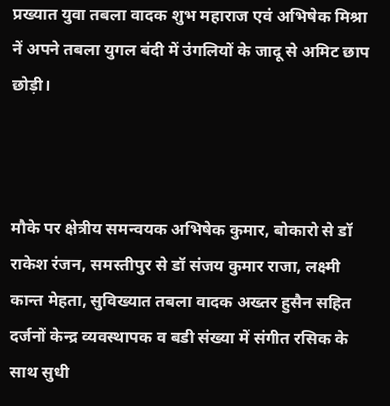प्रख्यात युवा तबला वादक शुभ महाराज एवं अभिषेक मिश्रा नें अपने तबला युगल बंदी में उंगलियों के जादू से अमिट छाप छोड़ी।



मौके पर क्षेत्रीय समन्वयक अभिषेक कुमार, बोकारो से डॉ राकेश रंजन, समस्तीपुर से डॉ संजय कुमार राजा, लक्ष्मी कान्त मेहता, सुविख्यात तबला वादक अख्तर हुसैन सहित दर्जनों केन्द्र व्यवस्थापक व बडी संख्या में संगीत रसिक के साथ सुधी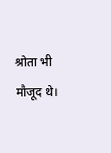श्रोता भी मौजूद थे।